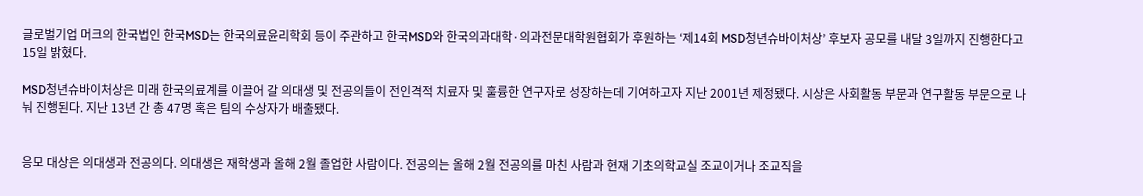글로벌기업 머크의 한국법인 한국MSD는 한국의료윤리학회 등이 주관하고 한국MSD와 한국의과대학·의과전문대학원협회가 후원하는 ‘제14회 MSD청년슈바이처상’ 후보자 공모를 내달 3일까지 진행한다고 15일 밝혔다.

MSD청년슈바이처상은 미래 한국의료계를 이끌어 갈 의대생 및 전공의들이 전인격적 치료자 및 훌륭한 연구자로 성장하는데 기여하고자 지난 2001년 제정됐다. 시상은 사회활동 부문과 연구활동 부문으로 나눠 진행된다. 지난 13년 간 총 47명 혹은 팀의 수상자가 배출됐다.


응모 대상은 의대생과 전공의다. 의대생은 재학생과 올해 2월 졸업한 사람이다. 전공의는 올해 2월 전공의를 마친 사람과 현재 기초의학교실 조교이거나 조교직을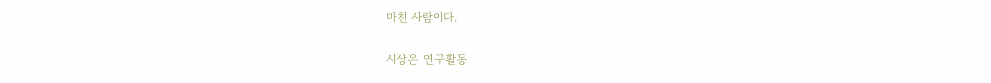마친 사람이다.

시상은 연구활동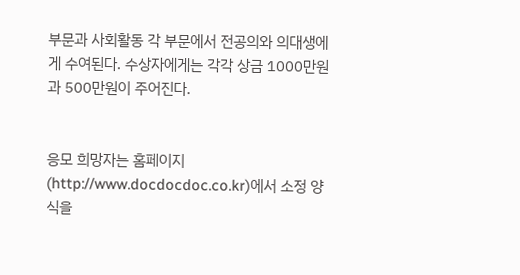부문과 사회활동 각 부문에서 전공의와 의대생에게 수여된다. 수상자에게는 각각 상금 1000만원과 500만원이 주어진다.


응모 희망자는 홈페이지(http://www.docdocdoc.co.kr)에서 소정 양식을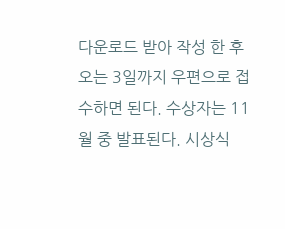다운로드 받아 작성 한 후 오는 3일까지 우편으로 접수하면 된다. 수상자는 11월 중 발표된다. 시상식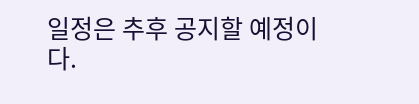일정은 추후 공지할 예정이다.